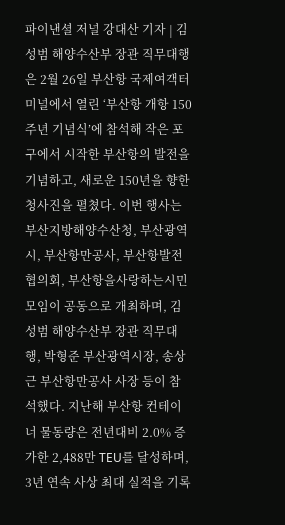파이낸셜 저널 강대산 기자 | 김성범 해양수산부 장관 직무대행은 2월 26일 부산항 국제여객터미널에서 열린 ‘부산항 개항 150주년 기념식’에 참석해 작은 포구에서 시작한 부산항의 발전을 기념하고, 새로운 150년을 향한 청사진을 펼쳤다. 이번 행사는 부산지방해양수산청, 부산광역시, 부산항만공사, 부산항발전협의회, 부산항을사랑하는시민모임이 공동으로 개최하며, 김성범 해양수산부 장관 직무대행, 박형준 부산광역시장, 송상근 부산항만공사 사장 등이 참석했다. 지난해 부산항 컨테이너 물동량은 전년대비 2.0% 증가한 2,488만 TEU를 달성하며, 3년 연속 사상 최대 실적을 기록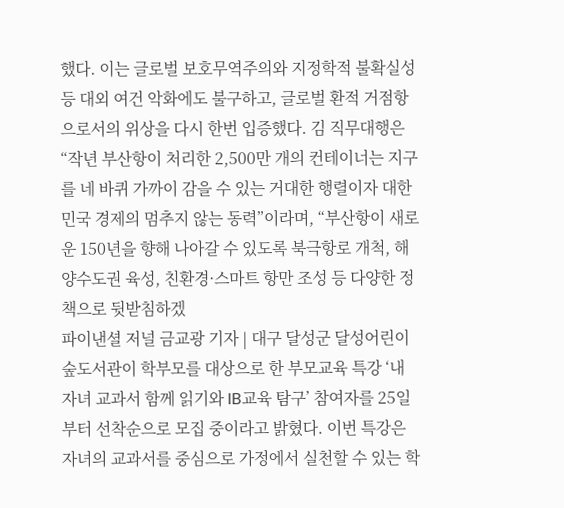했다. 이는 글로벌 보호무역주의와 지정학적 불확실성 등 대외 여건 악화에도 불구하고, 글로벌 환적 거점항으로서의 위상을 다시 한번 입증했다. 김 직무대행은 “작년 부산항이 처리한 2,500만 개의 컨테이너는 지구를 네 바퀴 가까이 감을 수 있는 거대한 행렬이자 대한민국 경제의 멈추지 않는 동력”이라며, “부산항이 새로운 150년을 향해 나아갈 수 있도록 북극항로 개척, 해양수도권 육성, 친환경·스마트 항만 조성 등 다양한 정책으로 뒷받침하겠
파이낸셜 저널 금교광 기자 | 대구 달성군 달성어린이숲도서관이 학부모를 대상으로 한 부모교육 특강 ‘내 자녀 교과서 함께 읽기와 IB교육 탐구’ 참여자를 25일부터 선착순으로 모집 중이라고 밝혔다. 이번 특강은 자녀의 교과서를 중심으로 가정에서 실천할 수 있는 학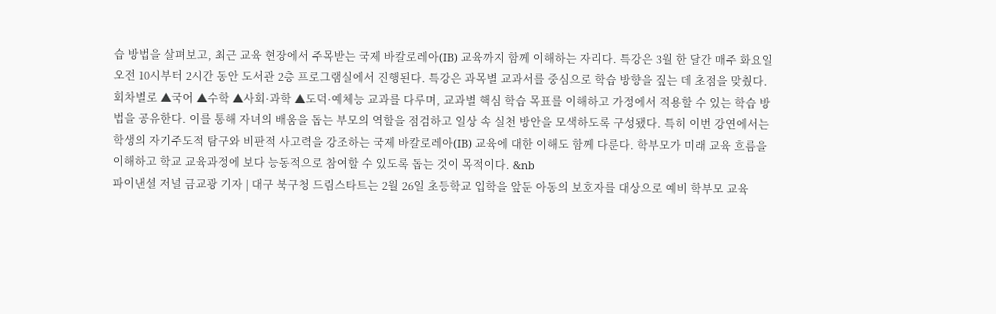습 방법을 살펴보고, 최근 교육 현장에서 주목받는 국제 바칼로레아(IB) 교육까지 함께 이해하는 자리다. 특강은 3월 한 달간 매주 화요일 오전 10시부터 2시간 동안 도서관 2층 프로그램실에서 진행된다. 특강은 과목별 교과서를 중심으로 학습 방향을 짚는 데 초점을 맞췄다. 회차별로 ▲국어 ▲수학 ▲사회·과학 ▲도덕·예체능 교과를 다루며, 교과별 핵심 학습 목표를 이해하고 가정에서 적용할 수 있는 학습 방법을 공유한다. 이를 통해 자녀의 배움을 돕는 부모의 역할을 점검하고 일상 속 실천 방안을 모색하도록 구성됐다. 특히 이번 강연에서는 학생의 자기주도적 탐구와 비판적 사고력을 강조하는 국제 바칼로레아(IB) 교육에 대한 이해도 함께 다룬다. 학부모가 미래 교육 흐름을 이해하고 학교 교육과정에 보다 능동적으로 참여할 수 있도록 돕는 것이 목적이다. &nb
파이낸셜 저널 금교광 기자 | 대구 북구청 드림스타트는 2월 26일 초등학교 입학을 앞둔 아동의 보호자를 대상으로 예비 학부모 교육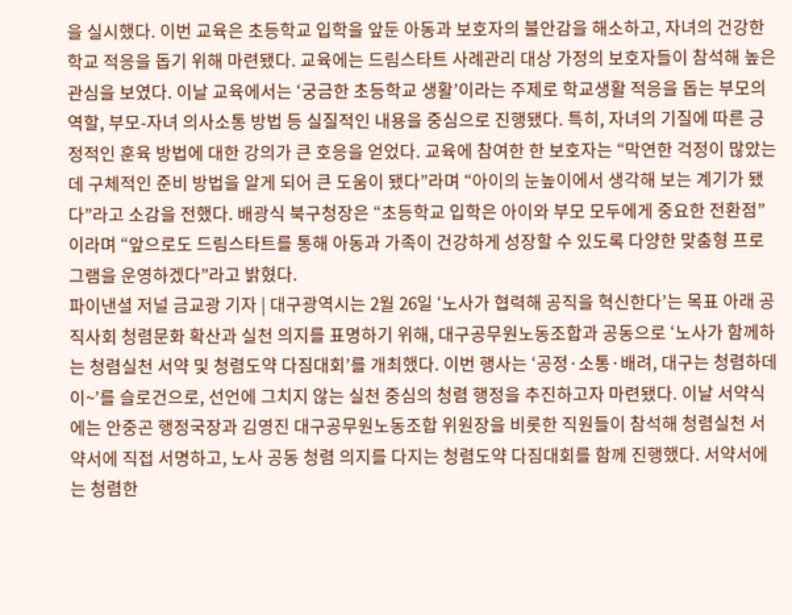을 실시했다. 이번 교육은 초등학교 입학을 앞둔 아동과 보호자의 불안감을 해소하고, 자녀의 건강한 학교 적응을 돕기 위해 마련됐다. 교육에는 드림스타트 사례관리 대상 가정의 보호자들이 참석해 높은 관심을 보였다. 이날 교육에서는 ‘궁금한 초등학교 생활’이라는 주제로 학교생활 적응을 돕는 부모의 역할, 부모-자녀 의사소통 방법 등 실질적인 내용을 중심으로 진행됐다. 특히, 자녀의 기질에 따른 긍정적인 훈육 방법에 대한 강의가 큰 호응을 얻었다. 교육에 참여한 한 보호자는 “막연한 걱정이 많았는데 구체적인 준비 방법을 알게 되어 큰 도움이 됐다”라며 “아이의 눈높이에서 생각해 보는 계기가 됐다”라고 소감을 전했다. 배광식 북구청장은 “초등학교 입학은 아이와 부모 모두에게 중요한 전환점”이라며 “앞으로도 드림스타트를 통해 아동과 가족이 건강하게 성장할 수 있도록 다양한 맞춤형 프로그램을 운영하겠다”라고 밝혔다.
파이낸셜 저널 금교광 기자 | 대구광역시는 2월 26일 ‘노사가 협력해 공직을 혁신한다’는 목표 아래 공직사회 청렴문화 확산과 실천 의지를 표명하기 위해, 대구공무원노동조합과 공동으로 ‘노사가 함께하는 청렴실천 서약 및 청렴도약 다짐대회’를 개최했다. 이번 행사는 ‘공정·소통·배려, 대구는 청렴하데이~’를 슬로건으로, 선언에 그치지 않는 실천 중심의 청렴 행정을 추진하고자 마련됐다. 이날 서약식에는 안중곤 행정국장과 김영진 대구공무원노동조합 위원장을 비롯한 직원들이 참석해 청렴실천 서약서에 직접 서명하고, 노사 공동 청렴 의지를 다지는 청렴도약 다짐대회를 함께 진행했다. 서약서에는 청렴한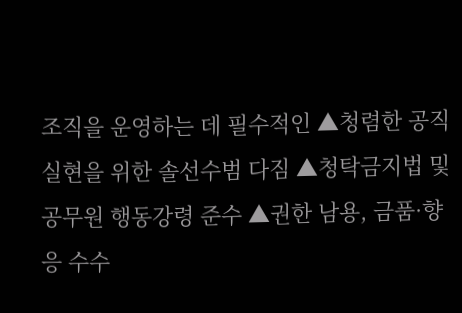조직을 운영하는 데 필수적인 ▲청렴한 공직 실현을 위한 솔선수범 다짐 ▲청탁금지법 및 공무원 행동강령 준수 ▲권한 남용, 금품·향응 수수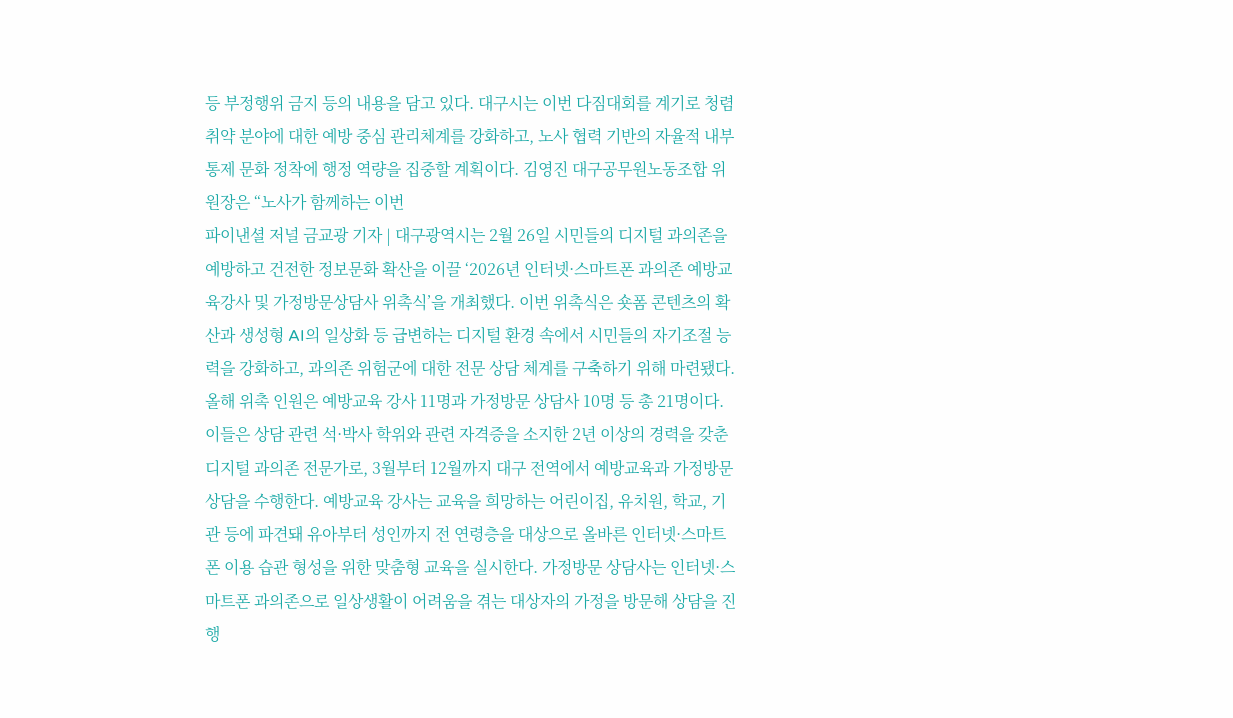등 부정행위 금지 등의 내용을 담고 있다. 대구시는 이번 다짐대회를 계기로 청렴 취약 분야에 대한 예방 중심 관리체계를 강화하고, 노사 협력 기반의 자율적 내부통제 문화 정착에 행정 역량을 집중할 계획이다. 김영진 대구공무원노동조합 위원장은 “노사가 함께하는 이번
파이낸셜 저널 금교광 기자 | 대구광역시는 2월 26일 시민들의 디지털 과의존을 예방하고 건전한 정보문화 확산을 이끌 ‘2026년 인터넷·스마트폰 과의존 예방교육강사 및 가정방문상담사 위촉식’을 개최했다. 이번 위촉식은 숏폼 콘텐츠의 확산과 생성형 AI의 일상화 등 급변하는 디지털 환경 속에서 시민들의 자기조절 능력을 강화하고, 과의존 위험군에 대한 전문 상담 체계를 구축하기 위해 마련됐다. 올해 위촉 인원은 예방교육 강사 11명과 가정방문 상담사 10명 등 총 21명이다. 이들은 상담 관련 석·박사 학위와 관련 자격증을 소지한 2년 이상의 경력을 갖춘 디지털 과의존 전문가로, 3월부터 12월까지 대구 전역에서 예방교육과 가정방문 상담을 수행한다. 예방교육 강사는 교육을 희망하는 어린이집, 유치원, 학교, 기관 등에 파견돼 유아부터 성인까지 전 연령층을 대상으로 올바른 인터넷·스마트폰 이용 습관 형성을 위한 맞춤형 교육을 실시한다. 가정방문 상담사는 인터넷·스마트폰 과의존으로 일상생활이 어려움을 겪는 대상자의 가정을 방문해 상담을 진행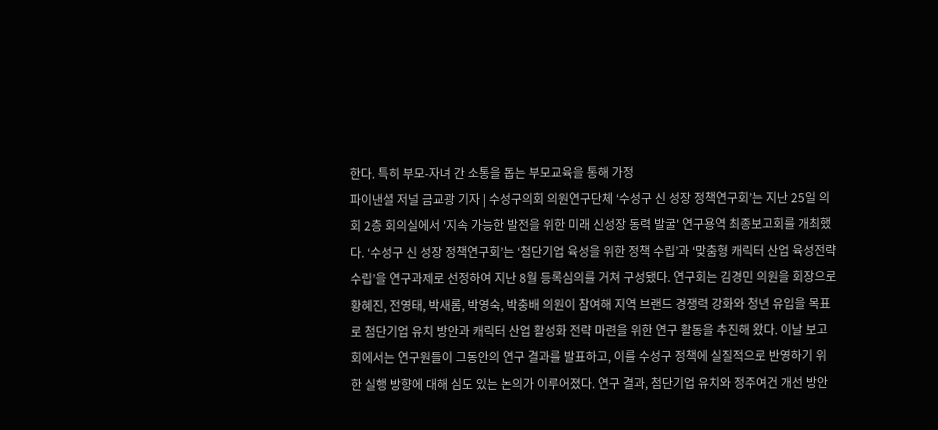한다. 특히 부모-자녀 간 소통을 돕는 부모교육을 통해 가정
파이낸셜 저널 금교광 기자 | 수성구의회 의원연구단체 ‘수성구 신 성장 정책연구회’는 지난 25일 의회 2층 회의실에서 '지속 가능한 발전을 위한 미래 신성장 동력 발굴' 연구용역 최종보고회를 개최했다. ‘수성구 신 성장 정책연구회’는 ‘첨단기업 육성을 위한 정책 수립’과 ‘맞춤형 캐릭터 산업 육성전략 수립’을 연구과제로 선정하여 지난 8월 등록심의를 거쳐 구성됐다. 연구회는 김경민 의원을 회장으로 황혜진, 전영태, 박새롬, 박영숙, 박충배 의원이 참여해 지역 브랜드 경쟁력 강화와 청년 유입을 목표로 첨단기업 유치 방안과 캐릭터 산업 활성화 전략 마련을 위한 연구 활동을 추진해 왔다. 이날 보고회에서는 연구원들이 그동안의 연구 결과를 발표하고, 이를 수성구 정책에 실질적으로 반영하기 위한 실행 방향에 대해 심도 있는 논의가 이루어졌다. 연구 결과, 첨단기업 유치와 정주여건 개선 방안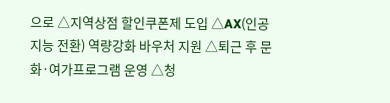으로 △지역상점 할인쿠폰제 도입 △AX(인공지능 전환) 역량강화 바우처 지원 △퇴근 후 문화·여가프로그램 운영 △청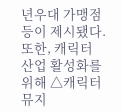년우대 가맹점 등이 제시됐다. 또한, 캐릭터 산업 활성화를 위해 △캐릭터 뮤지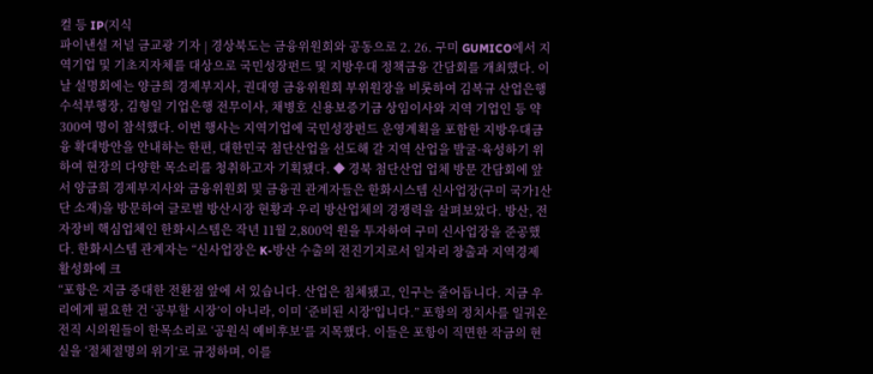컬 등 IP(지식
파이낸셜 저널 금교광 기자 | 경상북도는 금융위원회와 공동으로 2. 26. 구미 GUMICO에서 지역기업 및 기초지자체를 대상으로 국민성장펀드 및 지방우대 정책금융 간담회를 개최했다. 이날 설명회에는 양금희 경제부지사, 권대영 금융위원회 부위원장을 비롯하여 김복규 산업은행 수석부행장, 김형일 기업은행 전무이사, 채병호 신용보증기금 상임이사와 지역 기업인 등 약 300여 명이 참석했다. 이번 행사는 지역기업에 국민성장펀드 운영계획을 포함한 지방우대금융 확대방안을 안내하는 한편, 대한민국 첨단산업을 선도해 갈 지역 산업을 발굴·육성하기 위하여 현장의 다양한 목소리를 청취하고자 기획됐다. ◆ 경북 첨단산업 업체 방문 간담회에 앞서 양금희 경제부지사와 금융위원회 및 금융권 관계자들은 한화시스템 신사업장(구미 국가1산단 소재)을 방문하여 글로벌 방산시장 현황과 우리 방산업체의 경쟁력을 살펴보았다. 방산, 전자장비 핵심업체인 한화시스템은 작년 11월 2,800억 원을 투자하여 구미 신사업장을 준공했다. 한화시스템 관계자는 “신사업장은 K-방산 수출의 전진기지로서 일자리 창출과 지역경제 활성화에 크
“포항은 지금 중대한 전환점 앞에 서 있습니다. 산업은 침체됐고, 인구는 줄어듭니다. 지금 우리에게 필요한 건 ‘공부할 시장’이 아니라, 이미 ‘준비된 시장’입니다.” 포항의 정치사를 일궈온 전직 시의원들이 한목소리로 ‘공원식 예비후보’를 지목했다. 이들은 포항이 직면한 작금의 현실을 ‘절체절명의 위기’로 규정하며, 이를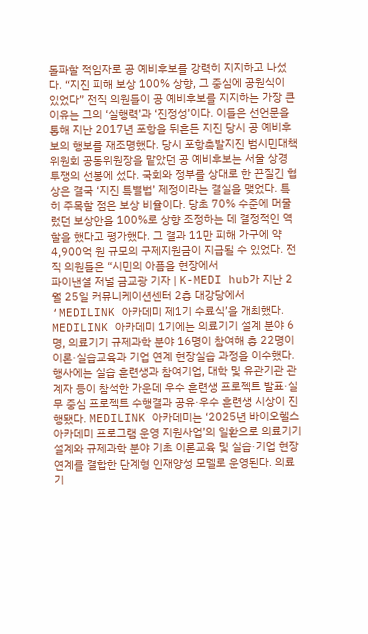돌파할 적임자로 공 예비후보를 강력히 지지하고 나섰다. “지진 피해 보상 100% 상향, 그 중심에 공원식이 있었다” 전직 의원들이 공 예비후보를 지지하는 가장 큰 이유는 그의 ‘실행력’과 ‘진정성’이다. 이들은 선언문을 통해 지난 2017년 포항을 뒤흔든 지진 당시 공 예비후보의 행보를 재조명했다. 당시 포항촉발지진 범시민대책위원회 공동위원장을 맡았던 공 예비후보는 서울 상경 투쟁의 선봉에 섰다. 국회와 정부를 상대로 한 끈질긴 협상은 결국 ‘지진 특별법’ 제정이라는 결실을 맺었다. 특히 주목할 점은 보상 비율이다. 당초 70% 수준에 머물렀던 보상안을 100%로 상향 조정하는 데 결정적인 역할을 했다고 평가했다. 그 결과 11만 피해 가구에 약 4,900억 원 규모의 구제지원금이 지급될 수 있었다. 전직 의원들은 “시민의 아픔을 현장에서
파이낸셜 저널 금교광 기자 | K-MEDI hub가 지난 2월 25일 커뮤니케이션센터 2층 대강당에서 ‘MEDILINK 아카데미 제1기 수료식’을 개최했다. MEDILINK 아카데미 1기에는 의료기기 설계 분야 6명, 의료기기 규제과학 분야 16명이 참여해 총 22명이 이론·실습교육과 기업 연계 현장실습 과정을 이수했다. 행사에는 실습 훈련생과 참여기업, 대학 및 유관기관 관계자 등이 참석한 가운데 우수 훈련생 프로젝트 발표·실무 중심 프로젝트 수행결과 공유·우수 훈련생 시상이 진행됐다. MEDILINK 아카데미는 ‘2025년 바이오헬스 아카데미 프로그램 운영 지원사업’의 일환으로 의료기기 설계와 규제과학 분야 기초 이론교육 및 실습·기업 현장 연계를 결합한 단계형 인재양성 모델로 운영된다. 의료기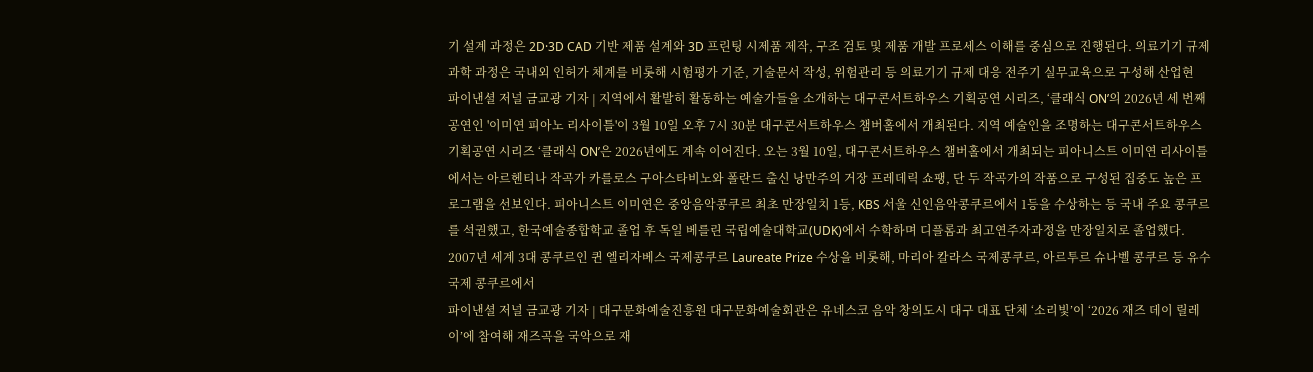기 설계 과정은 2D·3D CAD 기반 제품 설계와 3D 프린팅 시제품 제작, 구조 검토 및 제품 개발 프로세스 이해를 중심으로 진행된다. 의료기기 규제과학 과정은 국내외 인허가 체계를 비롯해 시험평가 기준, 기술문서 작성, 위험관리 등 의료기기 규제 대응 전주기 실무교육으로 구성해 산업현
파이낸셜 저널 금교광 기자 | 지역에서 활발히 활동하는 예술가들을 소개하는 대구콘서트하우스 기획공연 시리즈, ‘클래식 ON’의 2026년 세 번째 공연인 '이미연 피아노 리사이틀'이 3월 10일 오후 7시 30분 대구콘서트하우스 챔버홀에서 개최된다. 지역 예술인을 조명하는 대구콘서트하우스 기획공연 시리즈 ‘클래식 ON’은 2026년에도 계속 이어진다. 오는 3월 10일, 대구콘서트하우스 챔버홀에서 개최되는 피아니스트 이미연 리사이틀에서는 아르헨티나 작곡가 카를로스 구아스타비노와 폴란드 출신 낭만주의 거장 프레데릭 쇼팽, 단 두 작곡가의 작품으로 구성된 집중도 높은 프로그램을 선보인다. 피아니스트 이미연은 중앙음악콩쿠르 최초 만장일치 1등, KBS 서울 신인음악콩쿠르에서 1등을 수상하는 등 국내 주요 콩쿠르를 석권했고, 한국예술종합학교 졸업 후 독일 베를린 국립예술대학교(UDK)에서 수학하며 디플롬과 최고연주자과정을 만장일치로 졸업했다. 2007년 세계 3대 콩쿠르인 퀸 엘리자베스 국제콩쿠르 Laureate Prize 수상을 비롯해, 마리아 칼라스 국제콩쿠르, 아르투르 슈나벨 콩쿠르 등 유수 국제 콩쿠르에서
파이낸셜 저널 금교광 기자 | 대구문화예술진흥원 대구문화예술회관은 유네스코 음악 창의도시 대구 대표 단체 ‘소리빛’이 ‘2026 재즈 데이 릴레이’에 참여해 재즈곡을 국악으로 재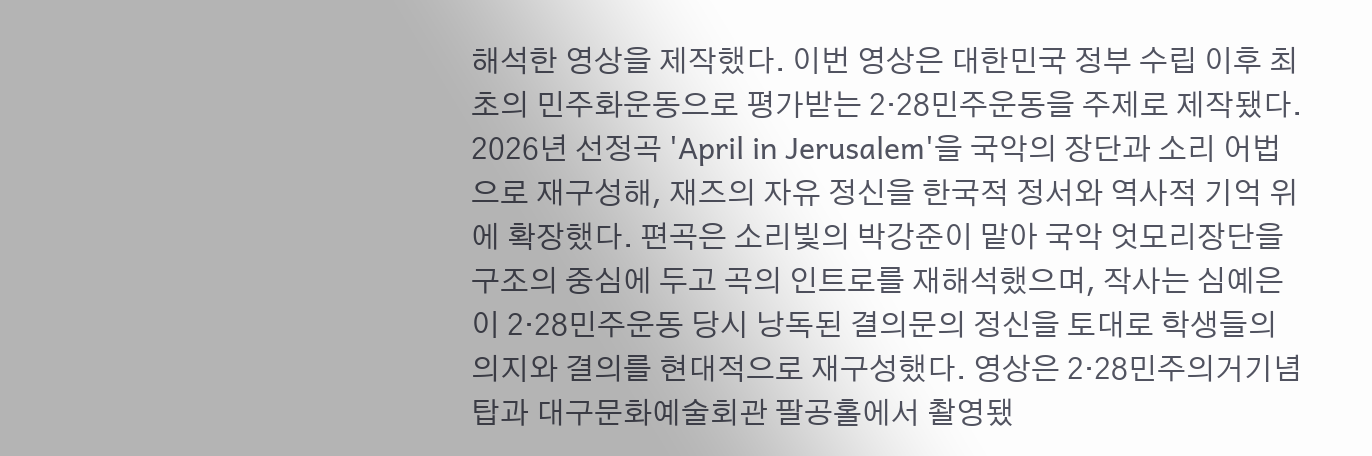해석한 영상을 제작했다. 이번 영상은 대한민국 정부 수립 이후 최초의 민주화운동으로 평가받는 2·28민주운동을 주제로 제작됐다. 2026년 선정곡 'April in Jerusalem'을 국악의 장단과 소리 어법으로 재구성해, 재즈의 자유 정신을 한국적 정서와 역사적 기억 위에 확장했다. 편곡은 소리빛의 박강준이 맡아 국악 엇모리장단을 구조의 중심에 두고 곡의 인트로를 재해석했으며, 작사는 심예은이 2·28민주운동 당시 낭독된 결의문의 정신을 토대로 학생들의 의지와 결의를 현대적으로 재구성했다. 영상은 2·28민주의거기념탑과 대구문화예술회관 팔공홀에서 촬영됐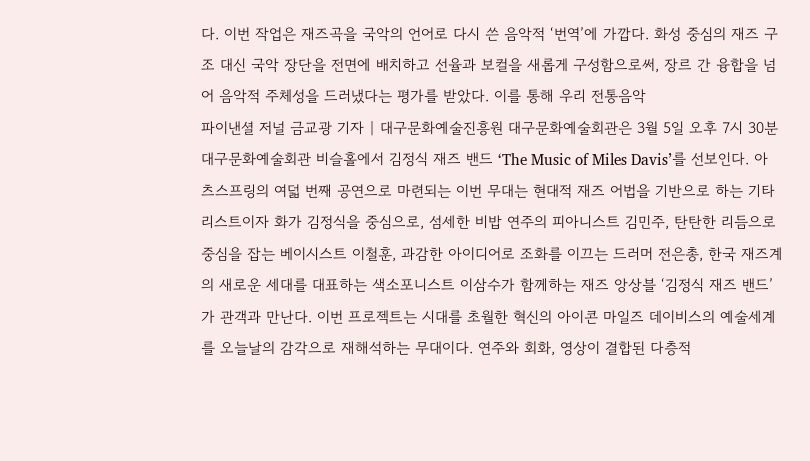다. 이번 작업은 재즈곡을 국악의 언어로 다시 쓴 음악적 ‘번역’에 가깝다. 화성 중심의 재즈 구조 대신 국악 장단을 전면에 배치하고 선율과 보컬을 새롭게 구성함으로써, 장르 간 융합을 넘어 음악적 주체성을 드러냈다는 평가를 받았다. 이를 통해 우리 전통음악
파이낸셜 저널 금교광 기자 | 대구문화예술진흥원 대구문화예술회관은 3월 5일 오후 7시 30분 대구문화예술회관 비슬홀에서 김정식 재즈 밴드 ‘The Music of Miles Davis’를 선보인다. 아츠스프링의 여덟 번째 공연으로 마련되는 이번 무대는 현대적 재즈 어법을 기반으로 하는 기타리스트이자 화가 김정식을 중심으로, 섬세한 비밥 연주의 피아니스트 김민주, 탄탄한 리듬으로 중심을 잡는 베이시스트 이철훈, 과감한 아이디어로 조화를 이끄는 드러머 전은총, 한국 재즈계의 새로운 세대를 대표하는 색소포니스트 이삼수가 함께하는 재즈 앙상블 ‘김정식 재즈 밴드’가 관객과 만난다. 이번 프로젝트는 시대를 초월한 혁신의 아이콘 마일즈 데이비스의 예술세계를 오늘날의 감각으로 재해석하는 무대이다. 연주와 회화, 영상이 결합된 다층적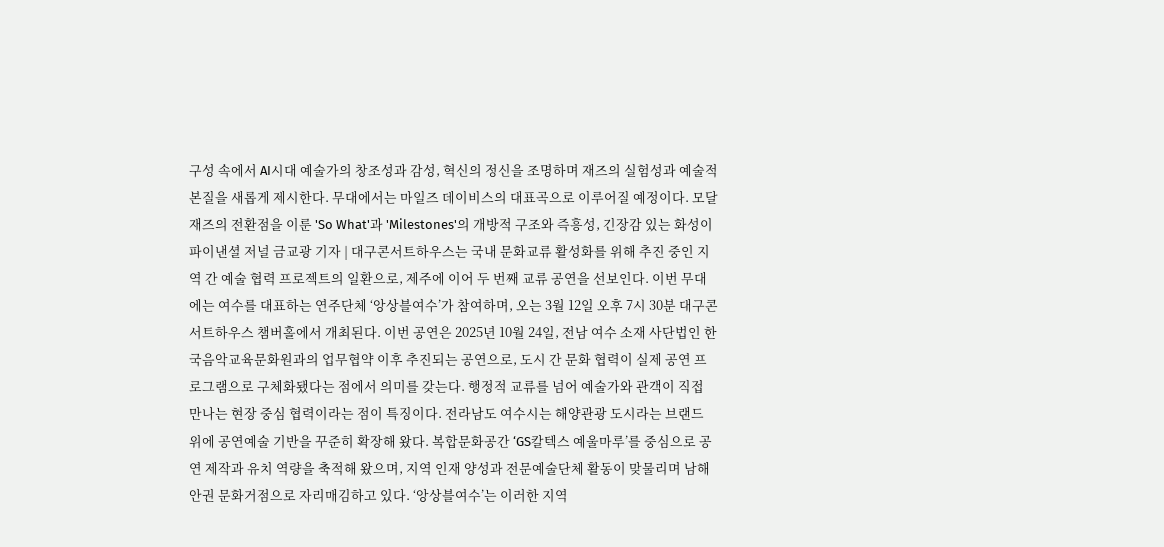구성 속에서 AI시대 예술가의 창조성과 감성, 혁신의 정신을 조명하며 재즈의 실험성과 예술적 본질을 새롭게 제시한다. 무대에서는 마일즈 데이비스의 대표곡으로 이루어질 예정이다. 모달 재즈의 전환점을 이룬 'So What'과 'Milestones'의 개방적 구조와 즉흥성, 긴장감 있는 화성이
파이낸셜 저널 금교광 기자 | 대구콘서트하우스는 국내 문화교류 활성화를 위해 추진 중인 지역 간 예술 협력 프로젝트의 일환으로, 제주에 이어 두 번째 교류 공연을 선보인다. 이번 무대에는 여수를 대표하는 연주단체 ‘앙상블여수’가 참여하며, 오는 3월 12일 오후 7시 30분 대구콘서트하우스 챔버홀에서 개최된다. 이번 공연은 2025년 10월 24일, 전남 여수 소재 사단법인 한국음악교육문화원과의 업무협약 이후 추진되는 공연으로, 도시 간 문화 협력이 실제 공연 프로그램으로 구체화됐다는 점에서 의미를 갖는다. 행정적 교류를 넘어 예술가와 관객이 직접 만나는 현장 중심 협력이라는 점이 특징이다. 전라남도 여수시는 해양관광 도시라는 브랜드 위에 공연예술 기반을 꾸준히 확장해 왔다. 복합문화공간 ‘GS칼텍스 예울마루’를 중심으로 공연 제작과 유치 역량을 축적해 왔으며, 지역 인재 양성과 전문예술단체 활동이 맞물리며 남해안권 문화거점으로 자리매김하고 있다. ‘앙상블여수’는 이러한 지역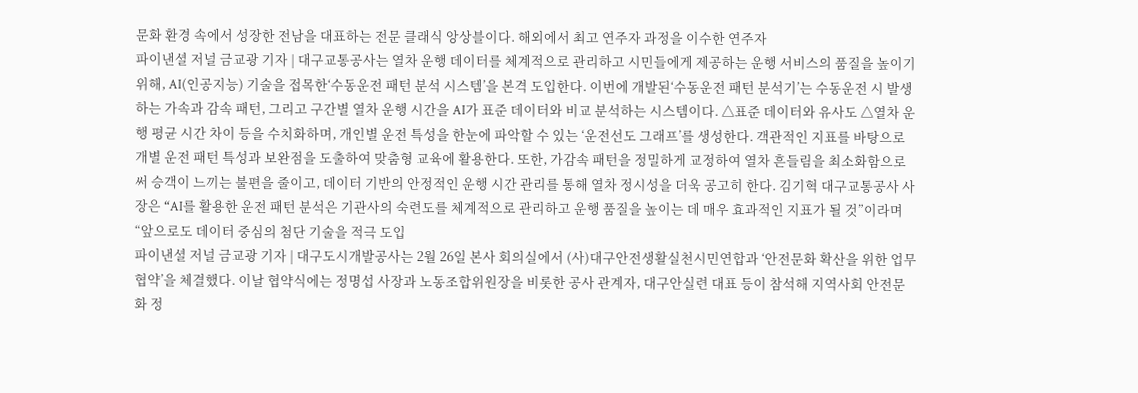문화 환경 속에서 성장한 전남을 대표하는 전문 클래식 앙상블이다. 해외에서 최고 연주자 과정을 이수한 연주자
파이낸셜 저널 금교광 기자 | 대구교통공사는 열차 운행 데이터를 체계적으로 관리하고 시민들에게 제공하는 운행 서비스의 품질을 높이기 위해, AI(인공지능) 기술을 접목한‘수동운전 패턴 분석 시스템’을 본격 도입한다. 이번에 개발된‘수동운전 패턴 분석기’는 수동운전 시 발생하는 가속과 감속 패턴, 그리고 구간별 열차 운행 시간을 AI가 표준 데이터와 비교 분석하는 시스템이다. △표준 데이터와 유사도 △열차 운행 평균 시간 차이 등을 수치화하며, 개인별 운전 특성을 한눈에 파악할 수 있는 ‘운전선도 그래프’를 생성한다. 객관적인 지표를 바탕으로 개별 운전 패턴 특성과 보완점을 도출하여 맞춤형 교육에 활용한다. 또한, 가감속 패턴을 정밀하게 교정하여 열차 흔들림을 최소화함으로써 승객이 느끼는 불편을 줄이고, 데이터 기반의 안정적인 운행 시간 관리를 통해 열차 정시성을 더욱 공고히 한다. 김기혁 대구교통공사 사장은 “AI를 활용한 운전 패턴 분석은 기관사의 숙련도를 체계적으로 관리하고 운행 품질을 높이는 데 매우 효과적인 지표가 될 것”이라며 “앞으로도 데이터 중심의 첨단 기술을 적극 도입
파이낸셜 저널 금교광 기자 | 대구도시개발공사는 2월 26일 본사 회의실에서 (사)대구안전생활실천시민연합과 ‘안전문화 확산을 위한 업무협약’을 체결했다. 이날 협약식에는 정명섭 사장과 노동조합위원장을 비롯한 공사 관계자, 대구안실련 대표 등이 참석해 지역사회 안전문화 정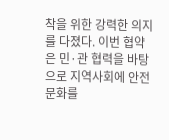착을 위한 강력한 의지를 다졌다. 이번 협약은 민·관 협력을 바탕으로 지역사회에 안전문화를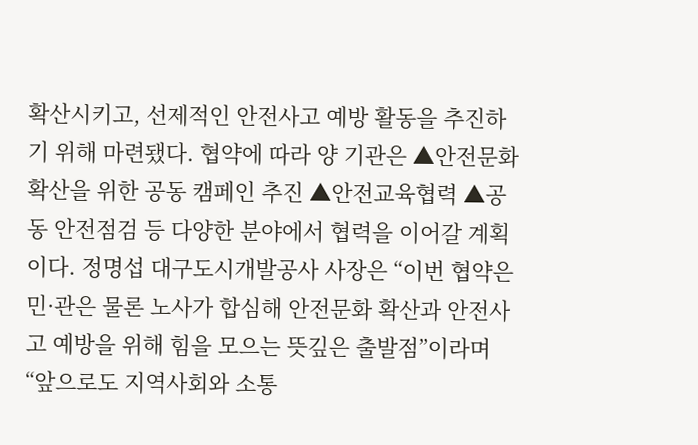확산시키고, 선제적인 안전사고 예방 활동을 추진하기 위해 마련됐다. 협약에 따라 양 기관은 ▲안전문화 확산을 위한 공동 캠페인 추진 ▲안전교육협력 ▲공동 안전점검 등 다양한 분야에서 협력을 이어갈 계획이다. 정명섭 대구도시개발공사 사장은 “이번 협약은 민·관은 물론 노사가 합심해 안전문화 확산과 안전사고 예방을 위해 힘을 모으는 뜻깊은 출발점”이라며 “앞으로도 지역사회와 소통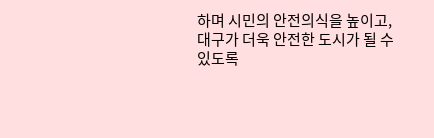하며 시민의 안전의식을 높이고, 대구가 더욱 안전한 도시가 될 수 있도록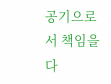공기으로서 책임을 다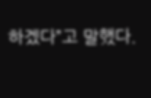하겠다”고 말했다.